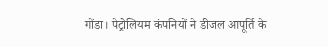गोंडा। पेट्रोलियम कंपनियों ने डीजल आपूर्ति के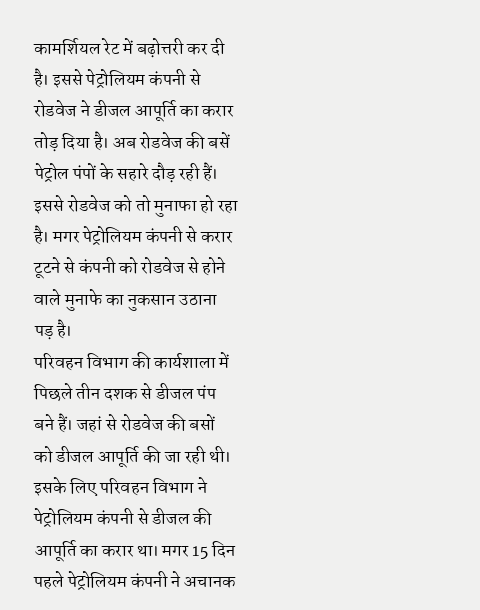कामर्शियल रेट में बढ़ोत्तरी कर दी है। इससे पेट्रोलियम कंपनी से रोडवेज ने डीजल आपूर्ति का करार तोड़ दिया है। अब रोडवेज की बसें पेट्रोल पंपों के सहारे दौड़ रही हैं। इससे रोडवेज को तो मुनाफा हो रहा है। मगर पेट्रोलियम कंपनी से करार टूटने से कंपनी को रोडवेज से होने वाले मुनाफे का नुकसान उठाना पड़ है।
परिवहन विभाग की कार्यशाला में पिछले तीन दशक से डीजल पंप बने हैं। जहां से रोडवेज की बसों को डीजल आपूर्ति की जा रही थी। इसके लिए परिवहन विभाग ने पेट्रोलियम कंपनी से डीजल की आपूर्ति का करार था। मगर 15 दिन पहले पेट्रोलियम कंपनी ने अचानक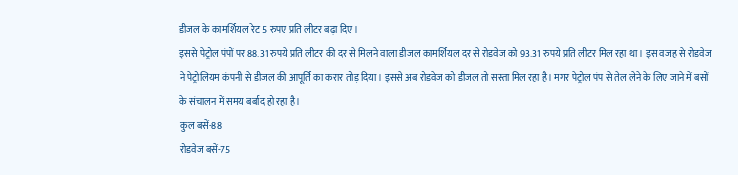डीजल के कामर्शियल रेट 5 रुपए प्रति लीटर बढ़ा दिए।
इससे पेट्रोल पंपों पर 88.31 रुपये प्रति लीटर की दर से मिलने वाला डीजल कामर्शियल दर से रोडवेज को 93.31 रुपये प्रति लीटर मिल रहा था। इस वजह से रोडवेज ने पेट्रोलियम कंपनी से डीजल की आपूर्ति का करार तोड़ दिया। इससे अब रोडवेज को डीजल तो सस्ता मिल रहा है। मगर पेट्रोल पंप से तेल लेने के लिए जाने में बसों के संचालन में समय बर्बाद हो रहा है।
कुल बसें-88
रोडवेज बसें-75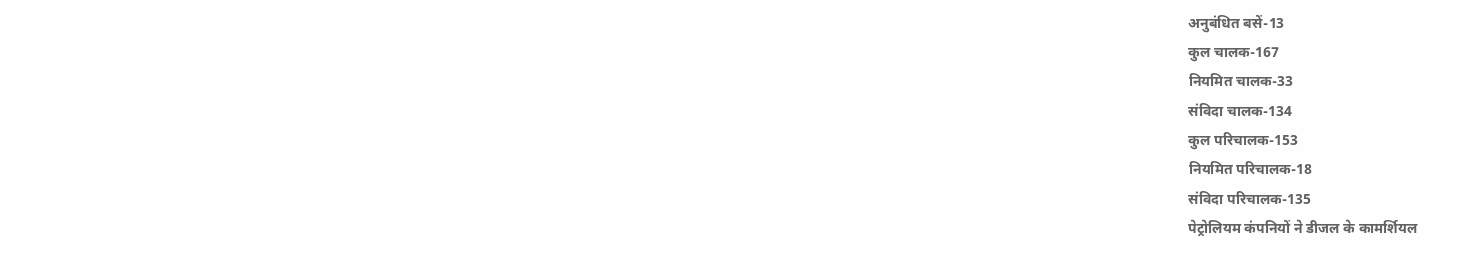अनुबंधित बसें-13
कुल चालक-167
नियमित चालक-33
संविदा चालक-134
कुल परिचालक-153
नियमित परिचालक-18
संविदा परिचालक-135
पेट्रोलियम कंपनियों ने डीजल के कामर्शियल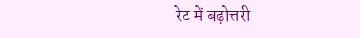रेट में बढ़ोत्तरी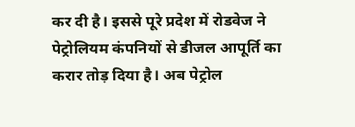कर दी है। इससे पूरे प्रदेश में रोडवेज ने पेट्रोलियम कंपनियों से डीजल आपूर्ति का करार तोड़ दिया है। अब पेट्रोल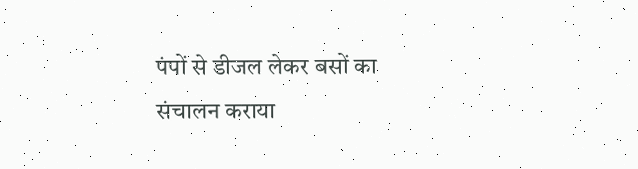पंपों से डीजल लेकर बसों का संचालन कराया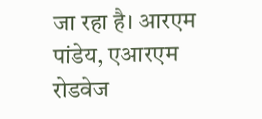जा रहा है। आरएम पांडेय, एआरएम रोडवेज